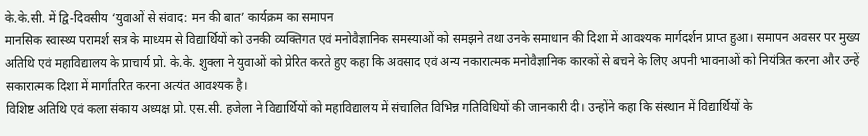के.के.सी. में द्वि-दिवसीय ‘युवाओं से संवाद: मन की बात’ कार्यक्रम का समापन
मानसिक स्वास्थ्य परामर्श सत्र के माध्यम से विद्यार्थियों को उनकी व्यक्तिगत एवं मनोवैज्ञानिक समस्याओं को समझने तथा उनके समाधान की दिशा में आवश्यक मार्गदर्शन प्राप्त हुआ। समापन अवसर पर मुख्य अतिथि एवं महाविद्यालय के प्राचार्य प्रो. के.के. शुक्ला ने युवाओं को प्रेरित करते हुए कहा कि अवसाद एवं अन्य नकारात्मक मनोवैज्ञानिक कारकों से बचने के लिए अपनी भावनाओं को नियंत्रित करना और उन्हें सकारात्मक दिशा में मार्गांतरित करना अत्यंत आवश्यक है।
विशिष्ट अतिथि एवं कला संकाय अध्यक्ष प्रो. एस.सी. हजेला ने विद्यार्थियों को महाविद्यालय में संचालित विभिन्न गतिविधियों की जानकारी दी। उन्होंने कहा कि संस्थान में विद्यार्थियों के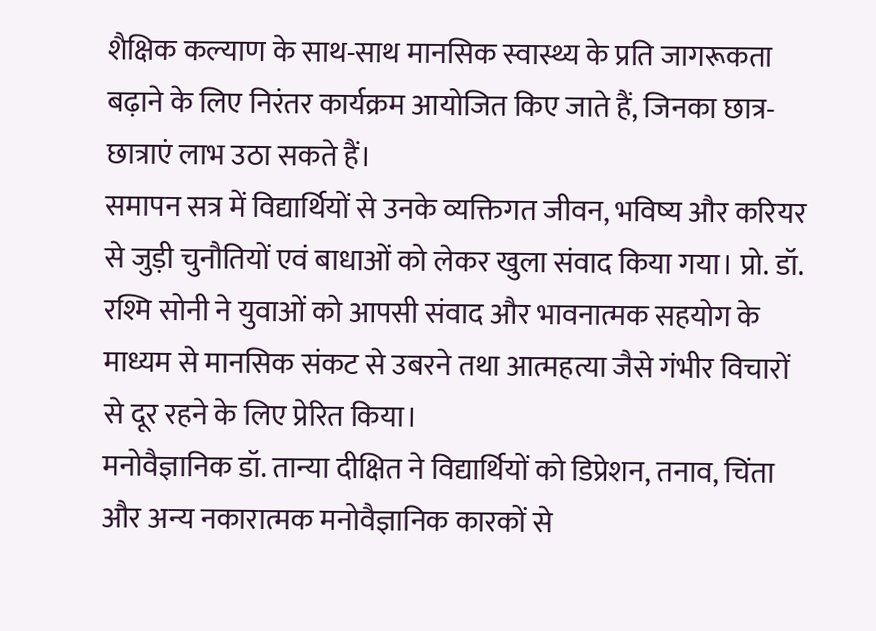शैक्षिक कल्याण के साथ-साथ मानसिक स्वास्थ्य के प्रति जागरूकता बढ़ाने के लिए निरंतर कार्यक्रम आयोजित किए जाते हैं, जिनका छात्र-छात्राएं लाभ उठा सकते हैं।
समापन सत्र में विद्यार्थियों से उनके व्यक्तिगत जीवन, भविष्य और करियर से जुड़ी चुनौतियों एवं बाधाओं को लेकर खुला संवाद किया गया। प्रो. डॉ. रश्मि सोनी ने युवाओं को आपसी संवाद और भावनात्मक सहयोग के माध्यम से मानसिक संकट से उबरने तथा आत्महत्या जैसे गंभीर विचारों से दूर रहने के लिए प्रेरित किया।
मनोवैज्ञानिक डॉ. तान्या दीक्षित ने विद्यार्थियों को डिप्रेशन, तनाव, चिंता और अन्य नकारात्मक मनोवैज्ञानिक कारकों से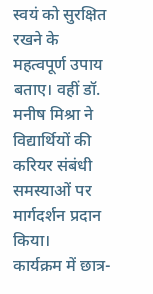स्वयं को सुरक्षित रखने के महत्वपूर्ण उपाय बताए। वहीं डॉ. मनीष मिश्रा ने विद्यार्थियों की करियर संबंधी समस्याओं पर मार्गदर्शन प्रदान किया।
कार्यक्रम में छात्र-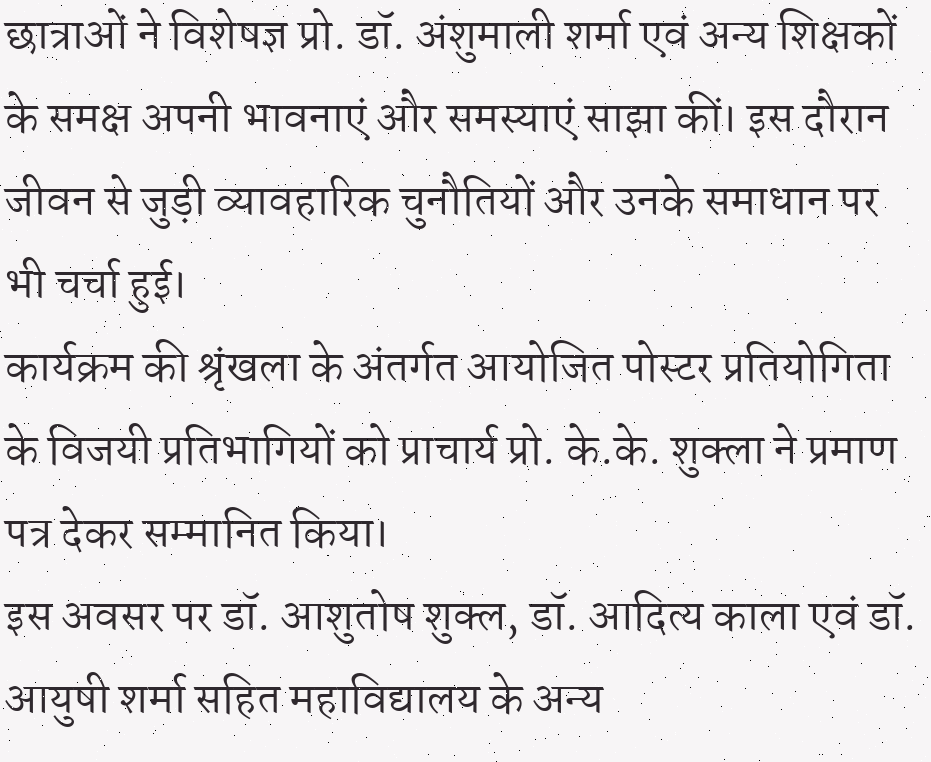छात्राओं ने विशेषज्ञ प्रो. डॉ. अंशुमाली शर्मा एवं अन्य शिक्षकों के समक्ष अपनी भावनाएं और समस्याएं साझा कीं। इस दौरान जीवन से जुड़ी व्यावहारिक चुनौतियों और उनके समाधान पर भी चर्चा हुई।
कार्यक्रम की श्रृंखला के अंतर्गत आयोजित पोस्टर प्रतियोगिता के विजयी प्रतिभागियों को प्राचार्य प्रो. के.के. शुक्ला ने प्रमाण पत्र देकर सम्मानित किया।
इस अवसर पर डॉ. आशुतोष शुक्ल, डॉ. आदित्य काला एवं डॉ. आयुषी शर्मा सहित महाविद्यालय के अन्य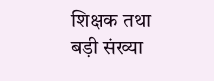शिक्षक तथा बड़ी संख्या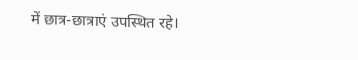में छात्र-छात्राएं उपस्थित रहे।